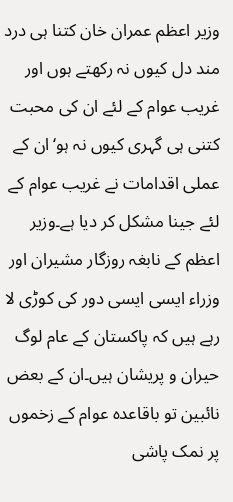وزیر اعظم عمران خان کتنا ہی درد مند دل کیوں نہ رکھتے ہوں اور غریب عوام کے لئے ان کی محبت کتنی ہی گہری کیوں نہ ہو‘ان کے عملی اقدامات نے غریب عوام کے لئے جینا مشکل کر دیا ہے۔وزیر اعظم کے نابغہ روزگار مشیران اور وزراء ایسی ایسی دور کی کوڑی لا رہے ہیں کہ پاکستان کے عام لوگ حیران و پریشان ہیں۔ان کے بعض نائبین تو باقاعدہ عوام کے زخموں پر نمک پاشی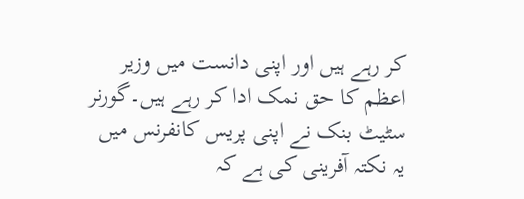کر رہے ہیں اور اپنی دانست میں وزیر اعظم کا حق نمک ادا کر رہے ہیں۔گورنر سٹیٹ بنک نے اپنی پریس کانفرنس میں یہ نکتہ آفرینی کی ہے کہ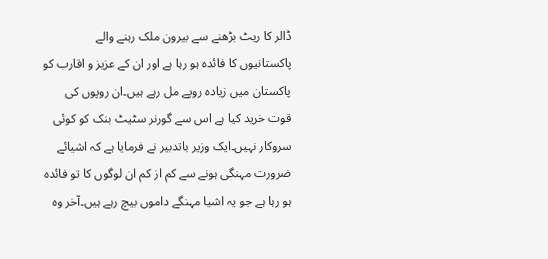ڈالر کا ریٹ بڑھنے سے بیرون ملک رہنے والے پاکستانیوں کا فائدہ ہو رہا ہے اور ان کے عزیز و اقارب کو پاکستان میں زیادہ روپے مل رہے ہیں۔ان روپوں کی قوت خرید کیا ہے اس سے گورنر سٹیٹ بنک کو کوئی سروکار نہیں۔ایک وزیر باتدبیر نے فرمایا ہے کہ اشیائے ضرورت مہنگی ہونے سے کم از کم ان لوگوں کا تو فائدہ ہو رہا ہے جو یہ اشیا مہنگے داموں بیچ رہے ہیں۔آخر وہ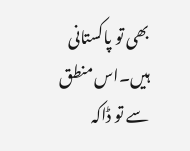بھی تو پاکستانی ہیں۔اس منطق سے تو ڈاکہ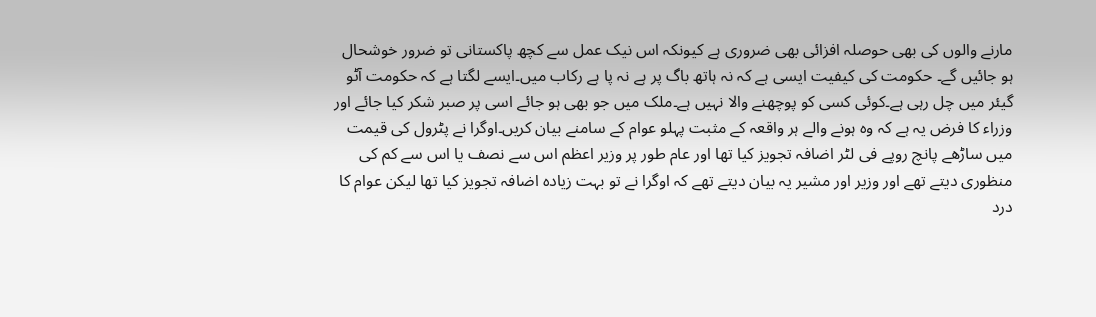مارنے والوں کی بھی حوصلہ افزائی بھی ضروری ہے کیونکہ اس نیک عمل سے کچھ پاکستانی تو ضرور خوشحال ہو جائیں گے۔ حکومت کی کیفیت ایسی ہے کہ نہ ہاتھ باگ پر ہے نہ پا ہے رکاب میں۔ایسے لگتا ہے کہ حکومت آٹو گیئر میں چل رہی ہے۔کوئی کسی کو پوچھنے والا نہیں ہے۔ملک میں جو بھی ہو جائے اسی پر صبر شکر کیا جائے اور وزراء کا فرض یہ ہے کہ وہ ہونے والے ہر واقعہ کے مثبت پہلو عوام کے سامنے بیان کریں۔اوگرا نے پٹرول کی قیمت میں ساڑھے پانچ روپے فی لٹر اضافہ تجویز کیا تھا اور عام طور پر وزیر اعظم اس سے نصف یا اس سے کم کی منظوری دیتے تھے اور وزیر اور مشیر یہ بیان دیتے تھے کہ اوگرا نے تو بہت زیادہ اضافہ تجویز کیا تھا لیکن عوام کا درد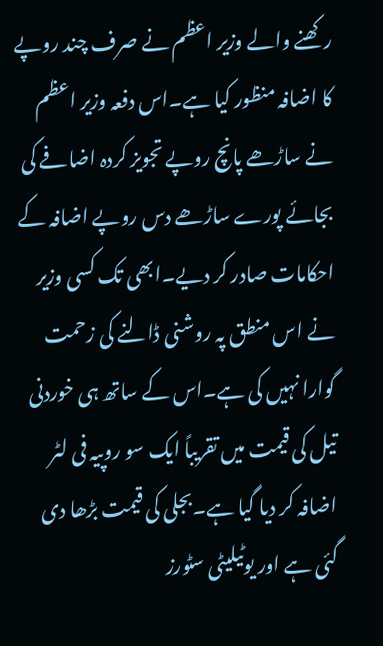رکھنے والے وزیر اعظم نے صرف چند روپے کا اضافہ منظور کیا ہے۔اس دفعہ وزیر اعظم نے ساڑھے پانچ روپے تجویز کردہ اضافے کی بجائے پورے ساڑھے دس روپے اضافہ کے احکامات صادر کر دیے۔ابھی تک کسی وزیر نے اس منطق پہ روشنی ڈالنے کی زحمت گوارا نہیں کی ہے۔اس کے ساتھ ہی خوردنی تیل کی قیمت میں تقریباً ایک سو روپیہ فی لٹر اضافہ کر دیا گیا ہے۔بجلی کی قیمت بڑھا دی گئی ہے اور یوٹیلیٹی سٹورز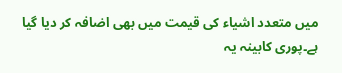میں متعدد اشیاء کی قیمت میں بھی اضافہ کر دیا گیا ہے۔پوری کابینہ یہ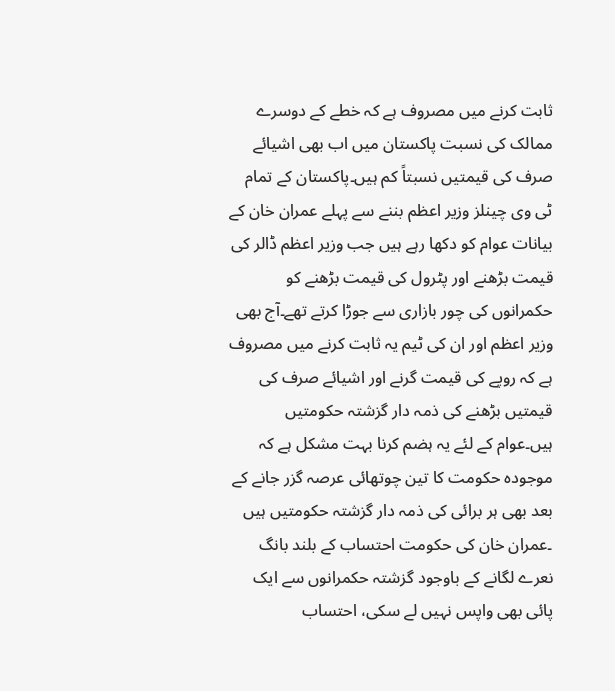ثابت کرنے میں مصروف ہے کہ خطے کے دوسرے ممالک کی نسبت پاکستان میں اب بھی اشیائے صرف کی قیمتیں نسبتاً کم ہیں۔پاکستان کے تمام ٹی وی چینلز وزیر اعظم بننے سے پہلے عمران خان کے بیانات عوام کو دکھا رہے ہیں جب وزیر اعظم ڈالر کی قیمت بڑھنے اور پٹرول کی قیمت بڑھنے کو حکمرانوں کی چور بازاری سے جوڑا کرتے تھے۔آج بھی وزیر اعظم اور ان کی ٹیم یہ ثابت کرنے میں مصروف ہے کہ روپے کی قیمت گرنے اور اشیائے صرف کی قیمتیں بڑھنے کی ذمہ دار گزشتہ حکومتیں ہیں۔عوام کے لئے یہ ہضم کرنا بہت مشکل ہے کہ موجودہ حکومت کا تین چوتھائی عرصہ گزر جانے کے بعد بھی ہر برائی کی ذمہ دار گزشتہ حکومتیں ہیں ۔عمران خان کی حکومت احتساب کے بلند بانگ نعرے لگانے کے باوجود گزشتہ حکمرانوں سے ایک پائی بھی واپس نہیں لے سکی، احتساب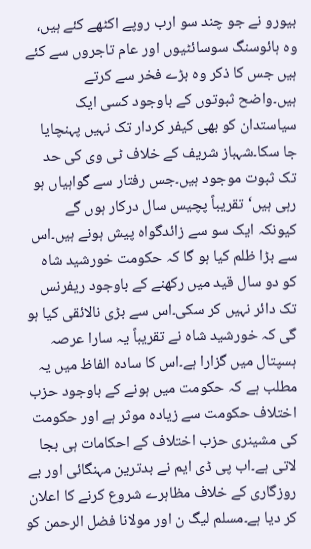بیورو نے جو چند سو ارب روپے اکٹھے کئے ہیں، وہ ہائوسنگ سوسائٹیوں اور عام تاجروں سے کئے ہیں جس کا ذکر وہ بڑے فخر سے کرتے ہیں۔واضح ثبوتوں کے باوجود کسی ایک سیاستدان کو بھی کیفر کردار تک نہیں پہنچایا جا سکا۔شہباز شریف کے خلاف ٹی وی کی حد تک ثبوت موجود ہیں۔جس رفتار سے گواہیاں ہو رہی ہیں‘تقریباً پچیس سال درکار ہوں گے کیونکہ ایک سو سے زائدگواہ پیش ہونے ہیں۔اس سے بڑا ظلم کیا ہو گا کہ حکومت خورشید شاہ کو دو سال قید میں رکھنے کے باوجود ریفرنس تک دائر نہیں کر سکی۔اس سے بڑی نالائقی کیا ہو گی کہ خورشید شاہ نے تقریباً یہ سارا عرصہ ہسپتال میں گزارا ہے۔اس کا سادہ الفاظ میں یہ مطلب ہے کہ حکومت میں ہونے کے باوجود حزب اختلاف حکومت سے زیادہ موثر ہے اور حکومت کی مشینری حزب اختلاف کے احکامات ہی بجا لاتی ہے۔اب پی ڈی ایم نے بدترین مہنگائی اور بے روزگاری کے خلاف مظاہرے شروع کرنے کا اعلان کر دیا ہے۔مسلم لیگ ن اور مولانا فضل الرحمن کو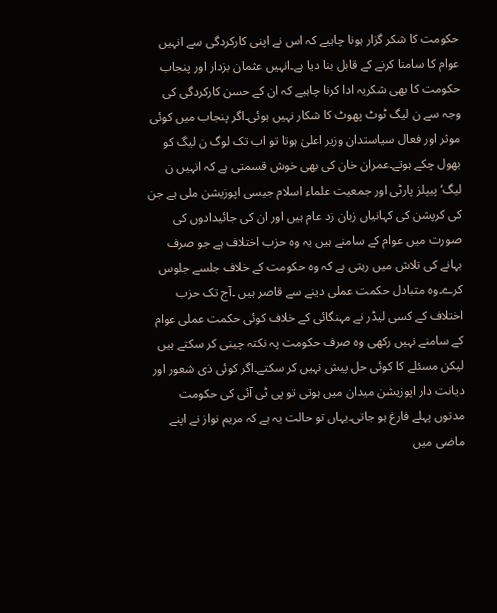حکومت کا شکر گزار ہونا چاہیے کہ اس نے اپنی کارکردگی سے انہیں عوام کا سامنا کرنے کے قابل بنا دیا ہے۔انہیں عثمان بزدار اور پنجاب حکومت کا بھی شکریہ ادا کرنا چاہیے کہ ان کے حسن کارکردگی کی وجہ سے ن لیگ ٹوٹ پھوٹ کا شکار نہیں ہوئی۔اگر پنجاب میں کوئی موثر اور فعال سیاستدان وزیر اعلیٰ ہوتا تو اب تک لوگ ن لیگ کو بھول چکے ہوتے۔عمران خان کی بھی خوش قسمتی ہے کہ انہیں ن لیگ‘پیپلز پارٹی اور جمعیت علماء اسلام جیسی اپوزیشن ملی ہے جن کی کرپشن کی کہانیاں زبان زد عام ہیں اور ان کی جائیدادوں کی صورت میں عوام کے سامنے ہیں یہ وہ حزب اختلاف ہے جو صرف بہانے کی تلاش میں رہتی ہے کہ وہ حکومت کے خلاف جلسے جلوس کرے۔وہ متبادل حکمت عملی دینے سے قاصر ہیں ۔آج تک حزب اختلاف کے کسی لیڈر نے مہنگائی کے خلاف کوئی حکمت عملی عوام کے سامنے نہیں رکھی وہ صرف حکومت پہ نکتہ چینی کر سکتے ہیں لیکن مسئلے کا کوئی حل پیش نہیں کر سکتے۔اگر کوئی ذی شعور اور دیانت دار اپوزیشن میدان میں ہوتی تو پی ٹی آئی کی حکومت مدتوں پہلے فارغ ہو جاتی۔یہاں تو حالت یہ ہے کہ مریم نواز نے اپنے ماضی میں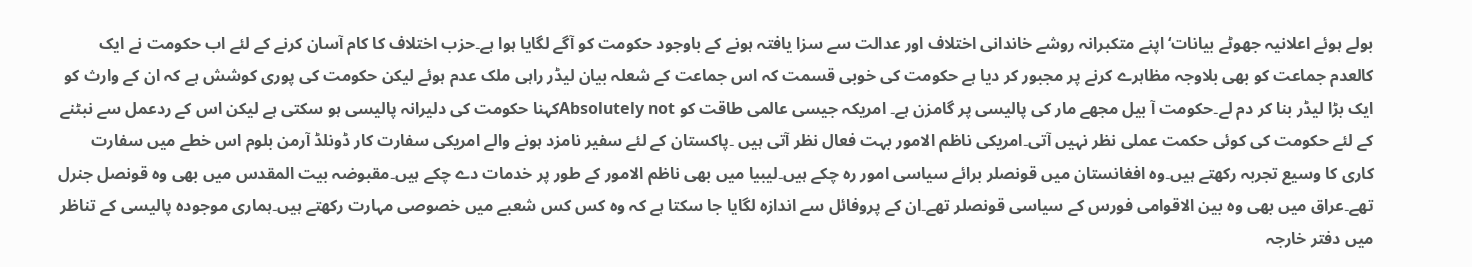بولے ہوئے اعلانیہ جھوٹے بیانات‘اپنے متکبرانہ روشے خاندانی اختلاف اور عدالت سے سزا یافتہ ہونے کے باوجود حکومت کو آگے لگایا ہوا ہے۔حزب اختلاف کا کام آسان کرنے کے لئے اب حکومت نے ایک کالعدم جماعت کو بھی بلاوجہ مظاہرے کرنے پر مجبور کر دیا ہے حکومت کی خوبی قسمت کہ اس جماعت کے شعلہ بیان لیڈر راہی ملک عدم ہوئے لیکن حکومت کی پوری کوشش ہے کہ ان کے وارث کو ایک بڑا لیڈر بنا کر دم لے۔حکومت آ بیل مجھے مار کی پالیسی پر گامزن ہے۔ امریکہ جیسی عالمی طاقت کو Absolutely notکہنا حکومت کی دلیرانہ پالیسی ہو سکتی ہے لیکن اس کے ردعمل سے نبٹنے کے لئے حکومت کی کوئی حکمت عملی نظر نہیں آتی۔امریکی ناظم الامور بہت فعال نظر آتی ہیں ۔پاکستان کے لئے سفیر نامزد ہونے والے امریکی سفارت کار ڈونلڈ آرمن بلوم اس خطے میں سفارت کاری کا وسیع تجربہ رکھتے ہیں۔وہ افغانستان میں قونصلر برائے سیاسی امور رہ چکے ہیں۔لیبیا میں بھی ناظم الامور کے طور پر خدمات دے چکے ہیں۔مقبوضہ بیت المقدس میں بھی وہ قونصل جنرل تھے۔عراق میں بھی وہ بین الاقوامی فورس کے سیاسی قونصلر تھے۔ان کے پروفائل سے اندازہ لگایا جا سکتا ہے کہ وہ کس کس شعبے میں خصوصی مہارت رکھتے ہیں۔ہماری موجودہ پالیسی کے تناظر میں دفتر خارجہ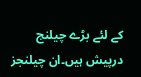کے لئے بڑے چیلنج درپیش ہیں۔ان چیلنجز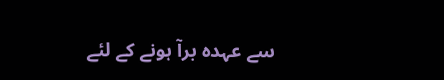سے عہدہ برآ ہونے کے لئے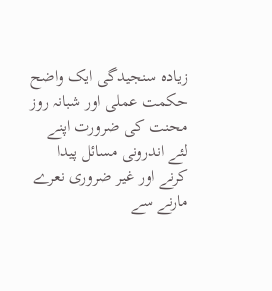زیادہ سنجیدگی ایک واضح حکمت عملی اور شبانہ روز محنت کی ضرورت اپنے لئے اندرونی مسائل پیدا کرنے اور غیر ضروری نعرے مارنے سے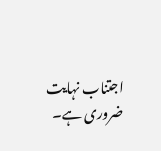اجتناب نہایت ضروری ہے۔